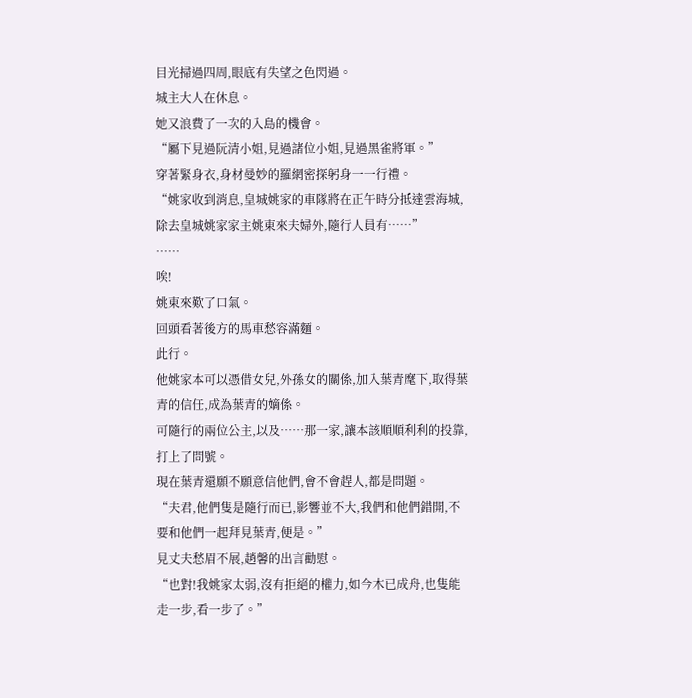目光掃過四周,眼底有失望之色閃過。
城主大人在休息。
她又浪費了一次的入島的機會。
“屬下見過阮清小姐,見過諸位小姐,見過黑雀將軍。”
穿著緊身衣,身材曼妙的羅網密探躬身一一行禮。
“姚家收到消息,皇城姚家的車隊將在正午時分抵達雲海城,除去皇城姚家家主姚東來夫婦外,隨行人員有……”
……
唉!
姚東來歎了口氣。
回頭看著後方的馬車愁容滿麵。
此行。
他姚家本可以憑借女兒,外孫女的關係,加入葉青麾下,取得葉青的信任,成為葉青的嫡係。
可隨行的兩位公主,以及……那一家,讓本該順順利利的投靠,打上了問號。
現在葉青還願不願意信他們,會不會趕人,都是問題。
“夫君,他們隻是隨行而已,影響並不大,我們和他們錯開,不要和他們一起拜見葉青,便是。”
見丈夫愁眉不展,趙馨的出言勸慰。
“也對!我姚家太弱,沒有拒絕的權力,如今木已成舟,也隻能走一步,看一步了。”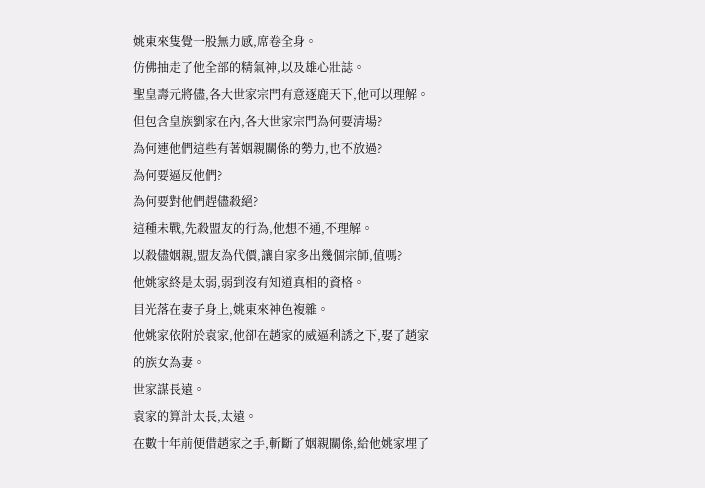姚東來隻覺一股無力感,席卷全身。
仿佛抽走了他全部的精氣神,以及雄心壯誌。
聖皇壽元將儘,各大世家宗門有意逐鹿天下,他可以理解。
但包含皇族劉家在內,各大世家宗門為何要清場?
為何連他們這些有著姻親關係的勢力,也不放過?
為何要逼反他們?
為何要對他們趕儘殺絕?
這種未戰,先殺盟友的行為,他想不通,不理解。
以殺儘姻親,盟友為代價,讓自家多出幾個宗師,值嗎?
他姚家終是太弱,弱到沒有知道真相的資格。
目光落在妻子身上,姚東來神色複雜。
他姚家依附於袁家,他卻在趙家的威逼利誘之下,娶了趙家的族女為妻。
世家謀長遠。
袁家的算計太長,太遠。
在數十年前便借趙家之手,斬斷了姻親關係,給他姚家埋了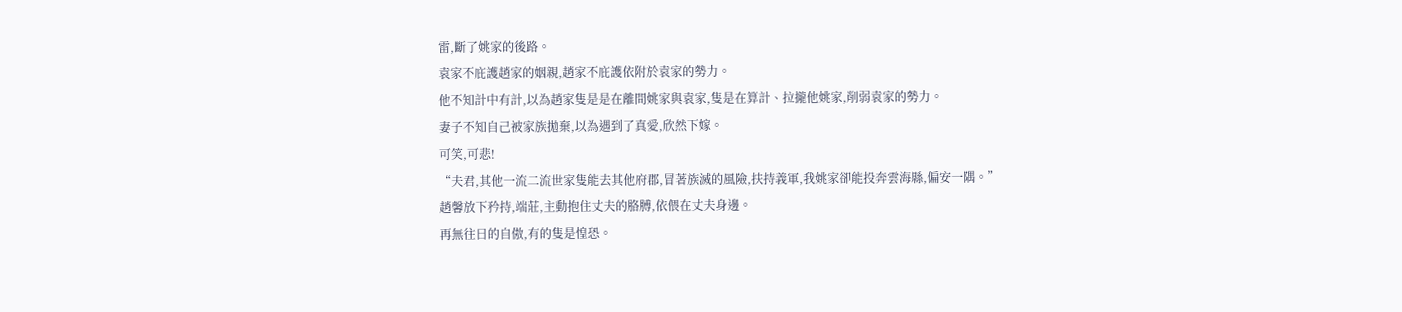雷,斷了姚家的後路。
袁家不庇護趙家的姻親,趙家不庇護依附於袁家的勢力。
他不知計中有計,以為趙家隻是是在離間姚家與袁家,隻是在算計、拉攏他姚家,削弱袁家的勢力。
妻子不知自己被家族拋棄,以為遇到了真愛,欣然下嫁。
可笑,可悲!
“夫君,其他一流二流世家隻能去其他府郡,冒著族滅的風險,扶持義軍,我姚家卻能投奔雲海縣,偏安一隅。”
趙馨放下矜持,端莊,主動抱住丈夫的胳膊,依偎在丈夫身邊。
再無往日的自傲,有的隻是惶恐。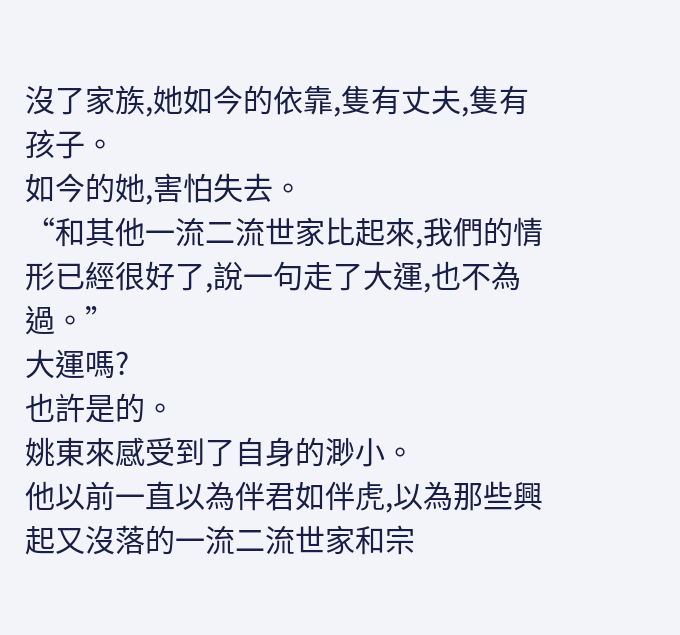沒了家族,她如今的依靠,隻有丈夫,隻有孩子。
如今的她,害怕失去。
“和其他一流二流世家比起來,我們的情形已經很好了,說一句走了大運,也不為過。”
大運嗎?
也許是的。
姚東來感受到了自身的渺小。
他以前一直以為伴君如伴虎,以為那些興起又沒落的一流二流世家和宗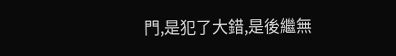門,是犯了大錯,是後繼無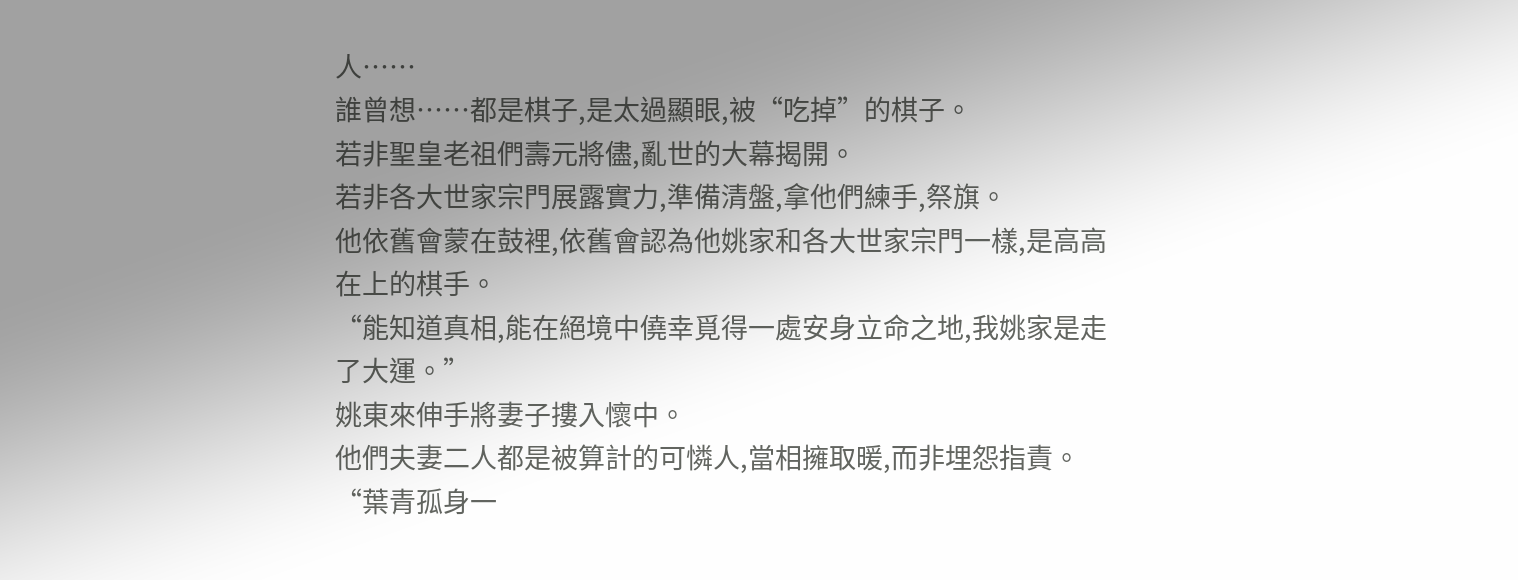人……
誰曾想……都是棋子,是太過顯眼,被“吃掉”的棋子。
若非聖皇老祖們壽元將儘,亂世的大幕揭開。
若非各大世家宗門展露實力,準備清盤,拿他們練手,祭旗。
他依舊會蒙在鼓裡,依舊會認為他姚家和各大世家宗門一樣,是高高在上的棋手。
“能知道真相,能在絕境中僥幸覓得一處安身立命之地,我姚家是走了大運。”
姚東來伸手將妻子摟入懷中。
他們夫妻二人都是被算計的可憐人,當相擁取暖,而非埋怨指責。
“葉青孤身一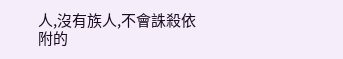人,沒有族人,不會誅殺依附的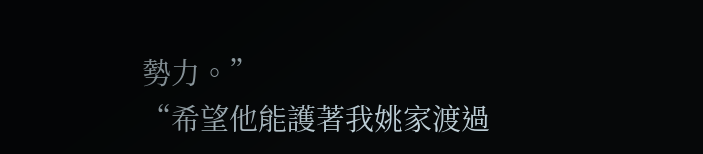勢力。”
“希望他能護著我姚家渡過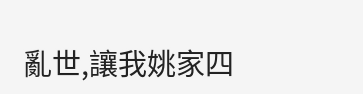亂世,讓我姚家四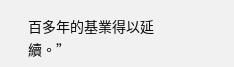百多年的基業得以延續。”